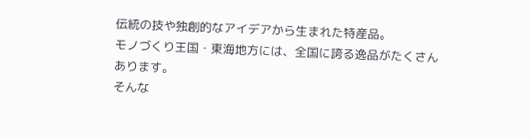伝統の技や独創的なアイデアから生まれた特産品。
モノづくり王国・東海地方には、全国に誇る逸品がたくさんあります。
そんな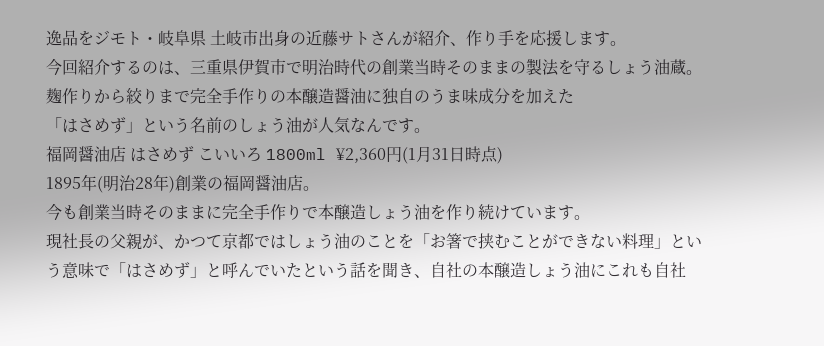逸品をジモト・岐阜県 土岐市出身の近藤サトさんが紹介、作り手を応援します。
今回紹介するのは、三重県伊賀市で明治時代の創業当時そのままの製法を守るしょう油蔵。
麹作りから絞りまで完全手作りの本醸造醤油に独自のうま味成分を加えた
「はさめず」という名前のしょう油が人気なんです。
福岡醤油店 はさめず こいいろ 1800ml ¥2,360円(1月31日時点)
1895年(明治28年)創業の福岡醤油店。
今も創業当時そのままに完全手作りで本醸造しょう油を作り続けています。
現社長の父親が、かつて京都ではしょう油のことを「お箸で挟むことができない料理」という意味で「はさめず」と呼んでいたという話を聞き、自社の本醸造しょう油にこれも自社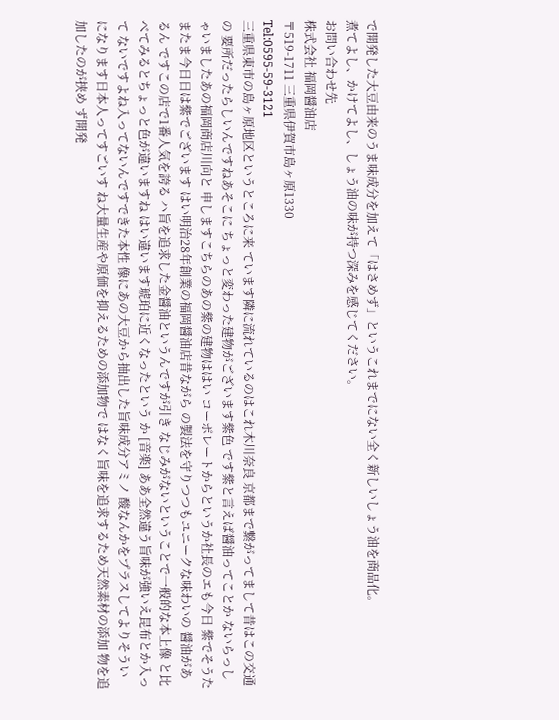で開発した大豆由来のうま味成分を加えて「はさめず」というこれまでにない全く新しいしょう油を商品化。
煮てよし、かけてよし、しょう油の味が持つ深みを感じてください。
お問い合わせ先
株式会社 福岡醤油店
〒519-1711 三重県伊賀市島ヶ原1330
Tel:0595-59-3121
三重県東市の島ヶ原地区というところに来 ています隣に流れているのはこれ木川奈良 京都まで繋がってまして昔はこの交通の 要所だったらしいんですねあそこに ちょっと変わった建物がございます紫色 です紫と言えば醤油ってことか ないらっしゃいましたあの福岡商店川向と 申しますこちらのあの紫の建物ははい コーポレートからというか社長のエも今日 紫でそうたまたま今日日は紫でございます はい明治28年創業の福岡醤油店昔ながら の製法を守りつつもユニークな味わいの 醤油があるん ですこの店で1番人気を誇る ハ旨を追求した金醤油というんですが引き なじみがないということで一般的な本上像 と比べてみるとちょっと色が違いますね はい違います琥珀に近くなったという か [音楽] ああ全然違う旨味が強いえ昆布とか入って ないですよね入ってないんですできた本性 像にあの大豆から抽出した旨味成分アミノ 酸なんかをプラスしてよりそうい になります日本人ってすごいす ね大量生産や原価を抑えるための添加物で はなく旨味を追求するため天然素材の添加 物を追加したのが挟め ず開発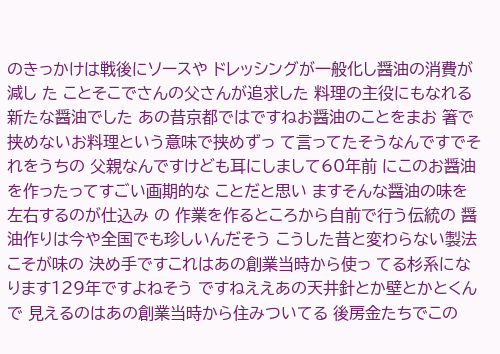のきっかけは戦後にソースや ドレッシングが一般化し醤油の消費が減し た ことそこでさんの父さんが追求した 料理の主役にもなれる新たな醤油でした あの昔京都ではですねお醤油のことをまお 箸で挟めないお料理という意味で挟めずっ て言ってたそうなんですでそれをうちの 父親なんですけども耳にしまして60年前 にこのお醤油を作ったってすごい画期的な ことだと思い ますそんな醤油の味を左右するのが仕込み の 作業を作るところから自前で行う伝統の 醤油作りは今や全国でも珍しいんだそう こうした昔と変わらない製法こそが味の 決め手ですこれはあの創業当時から使っ てる杉系になります129年ですよねそう ですねええあの天井針とか壁とかとくんで 見えるのはあの創業当時から住みついてる 後房金たちでこの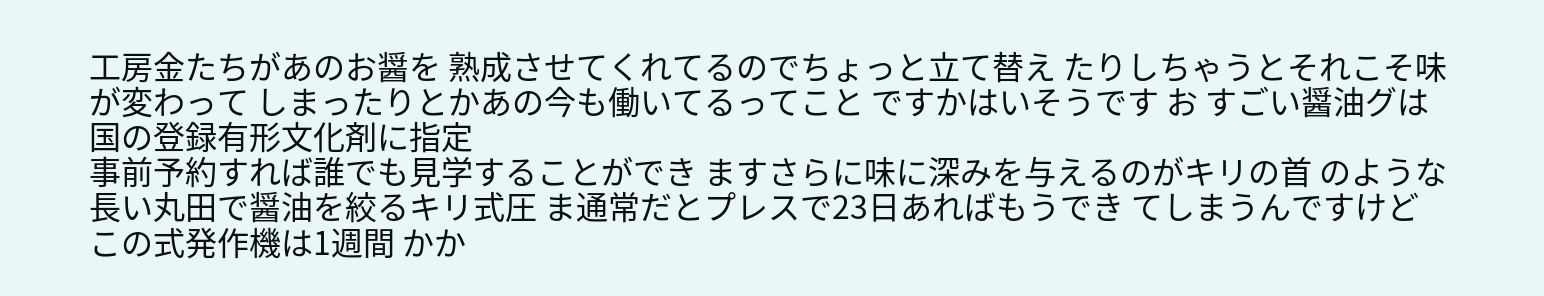工房金たちがあのお醤を 熟成させてくれてるのでちょっと立て替え たりしちゃうとそれこそ味が変わって しまったりとかあの今も働いてるってこと ですかはいそうです お すごい醤油グは国の登録有形文化剤に指定
事前予約すれば誰でも見学することができ ますさらに味に深みを与えるのがキリの首 のような長い丸田で醤油を絞るキリ式圧 ま通常だとプレスで23日あればもうでき てしまうんですけどこの式発作機は1週間 かか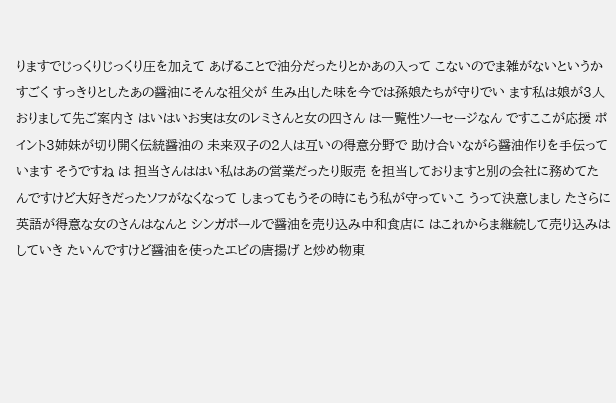りますでじっくりじっくり圧を加えて あげることで油分だったりとかあの入って こないのでま雑がないというかすごく すっきりとしたあの醤油にそんな祖父が 生み出した味を今では孫娘たちが守りでい ます私は娘が3人おりまして先ご案内さ はいはいお実は女のレミさんと女の四さん は一覧性ソーセージなん ですここが応援 ポイント3姉妹が切り開く伝統醤油の 未来双子の2人は互いの得意分野で 助け合いながら醤油作りを手伝っています そうですね は 担当さんははい私はあの営業だったり販売 を担当しておりますと別の会社に務めてた んですけど大好きだったソフがなくなって しまってもうその時にもう私が守っていこ うって決意しまし たさらに英語が得意な女のさんはなんと シンガポールで醤油を売り込み中和食店に はこれからま継続して売り込みはしていき たいんですけど醤油を使ったエビの唐揚げ と炒め物東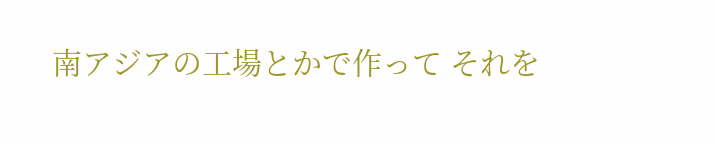南アジアの工場とかで作って それを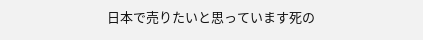日本で売りたいと思っています死の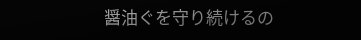醤油ぐを守り続けるの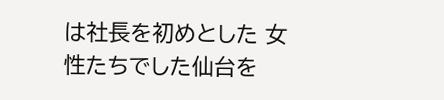は社長を初めとした 女性たちでした仙台を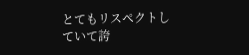とてもリスペクトし ていて誇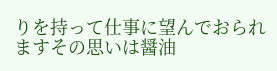りを持って仕事に望んでおられ ますその思いは醤油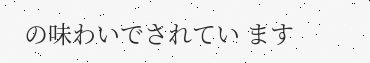の味わいでされてい ます